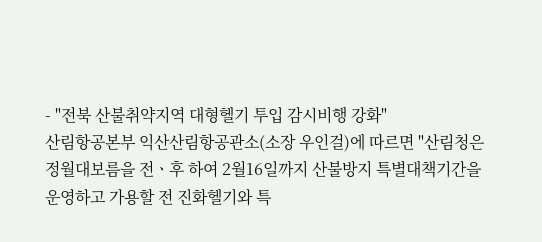- "전북 산불취약지역 대형헬기 투입 감시비행 강화"
산림항공본부 익산산림항공관소(소장 우인걸)에 따르면 "산림청은 정월대보름을 전ㆍ후 하여 2월16일까지 산불방지 특별대책기간을 운영하고 가용할 전 진화헬기와 특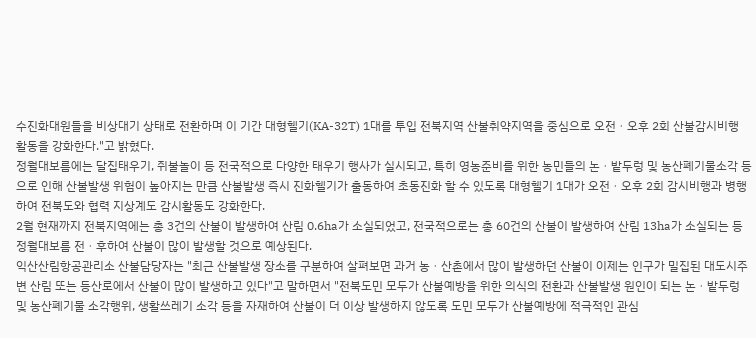수진화대원들을 비상대기 상태로 전환하며 이 기간 대형헬기(KA-32T) 1대를 투입 전북지역 산불취약지역을 중심으로 오전ㆍ오후 2회 산불감시비행 활동을 강화한다."고 밝혔다.
정월대보름에는 달집태우기, 쥐불놀이 등 전국적으로 다양한 태우기 행사가 실시되고, 특히 영농준비를 위한 농민들의 논ㆍ밭두렁 및 농산폐기물소각 등으로 인해 산불발생 위험이 높아지는 만큼 산불발생 즉시 진화헬기가 출동하여 초동진화 할 수 있도록 대형헬기 1대가 오전ㆍ오후 2회 감시비행과 병행하여 전북도와 협력 지상계도 감시활동도 강화한다.
2월 현재까지 전북지역에는 총 3건의 산불이 발생하여 산림 0.6ha가 소실되었고, 전국적으로는 총 60건의 산불이 발생하여 산림 13ha가 소실되는 등 정월대보름 전ㆍ후하여 산불이 많이 발생할 것으로 예상된다.
익산산림항공관리소 산불담당자는 "최근 산불발생 장소를 구분하여 살펴보면 과거 농ㆍ산촌에서 많이 발생하던 산불이 이제는 인구가 밀집된 대도시주변 산림 또는 등산로에서 산불이 많이 발생하고 있다"고 말하면서 "전북도민 모두가 산불예방을 위한 의식의 전환과 산불발생 원인이 되는 논ㆍ밭두렁 및 농산폐기물 소각행위, 생활쓰레기 소각 등을 자재하여 산불이 더 이상 발생하지 않도록 도민 모두가 산불예방에 적극적인 관심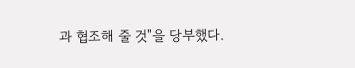과 협조해 줄 것"을 당부했다.